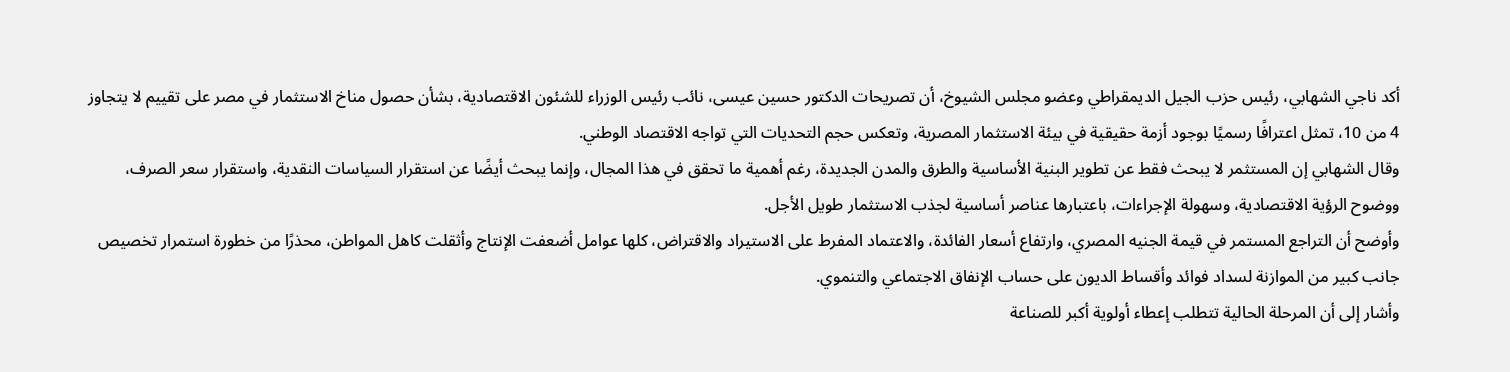أكد ناجي الشهابي، رئيس حزب الجيل الديمقراطي وعضو مجلس الشيوخ، أن تصريحات الدكتور حسين عيسى، نائب رئيس الوزراء للشئون الاقتصادية، بشأن حصول مناخ الاستثمار في مصر على تقييم لا يتجاوز 4 من 10، تمثل اعترافًا رسميًا بوجود أزمة حقيقية في بيئة الاستثمار المصرية، وتعكس حجم التحديات التي تواجه الاقتصاد الوطني.
وقال الشهابي إن المستثمر لا يبحث فقط عن تطوير البنية الأساسية والطرق والمدن الجديدة، رغم أهمية ما تحقق في هذا المجال، وإنما يبحث أيضًا عن استقرار السياسات النقدية، واستقرار سعر الصرف، ووضوح الرؤية الاقتصادية، وسهولة الإجراءات، باعتبارها عناصر أساسية لجذب الاستثمار طويل الأجل.
وأوضح أن التراجع المستمر في قيمة الجنيه المصري، وارتفاع أسعار الفائدة، والاعتماد المفرط على الاستيراد والاقتراض، كلها عوامل أضعفت الإنتاج وأثقلت كاهل المواطن، محذرًا من خطورة استمرار تخصيص جانب كبير من الموازنة لسداد فوائد وأقساط الديون على حساب الإنفاق الاجتماعي والتنموي.
وأشار إلى أن المرحلة الحالية تتطلب إعطاء أولوية أكبر للصناعة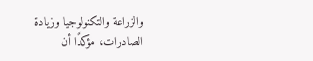والزراعة والتكنولوجيا وزيادة الصادرات، مؤكدًا أن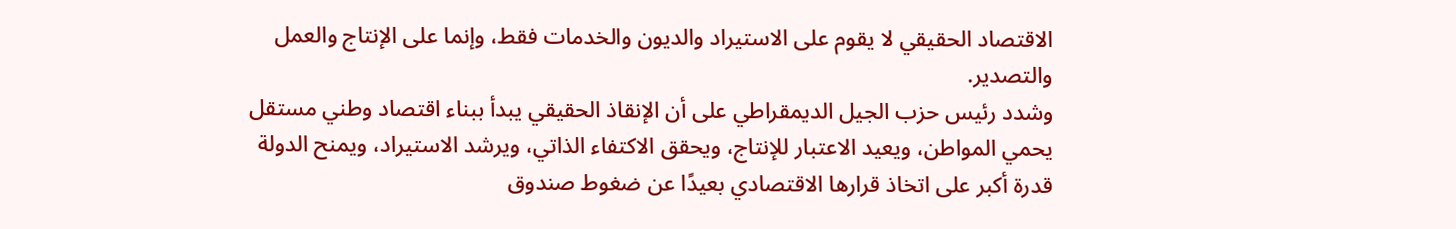الاقتصاد الحقيقي لا يقوم على الاستيراد والديون والخدمات فقط، وإنما على الإنتاج والعمل والتصدير.
وشدد رئيس حزب الجيل الديمقراطي على أن الإنقاذ الحقيقي يبدأ ببناء اقتصاد وطني مستقل يحمي المواطن، ويعيد الاعتبار للإنتاج، ويحقق الاكتفاء الذاتي، ويرشد الاستيراد، ويمنح الدولة قدرة أكبر على اتخاذ قرارها الاقتصادي بعيدًا عن ضغوط صندوق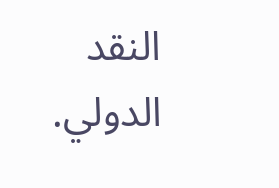النقد الدولي.